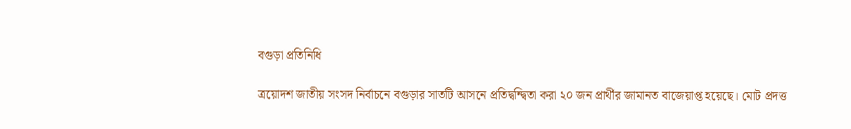বগুড়া প্রতিনিধি

ত্রয়োদশ জাতীয় সংসদ নির্বাচনে বগুড়ার সাতটি আসনে প্রতিদ্বন্দ্বিতা করা ২০ জন প্রার্থীর জামানত বাজেয়াপ্ত হয়েছে। মোট প্রদত্ত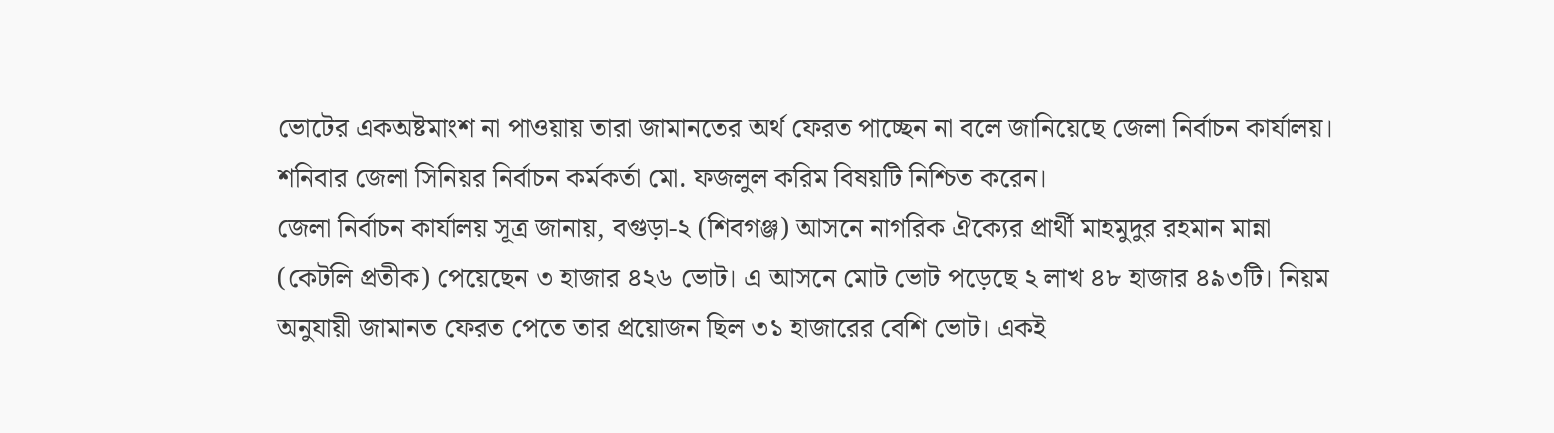ভোটের একঅষ্টমাংশ না পাওয়ায় তারা জামানতের অর্থ ফেরত পাচ্ছেন না বলে জানিয়েছে জেলা নির্বাচন কার্যালয়।
শনিবার জেলা সিনিয়র নির্বাচন কর্মকর্তা মো. ফজলুল করিম বিষয়টি নিশ্চিত করেন।
জেলা নির্বাচন কার্যালয় সূত্র জানায়, বগুড়া-২ (শিবগঞ্জ) আসনে নাগরিক ঐক্যের প্রার্থী মাহমুদুর রহমান মান্না (কেটলি প্রতীক) পেয়েছেন ৩ হাজার ৪২৬ ভোট। এ আসনে মোট ভোট পড়েছে ২ লাখ ৪৮ হাজার ৪৯৩টি। নিয়ম অনুযায়ী জামানত ফেরত পেতে তার প্রয়োজন ছিল ৩১ হাজারের বেশি ভোট। একই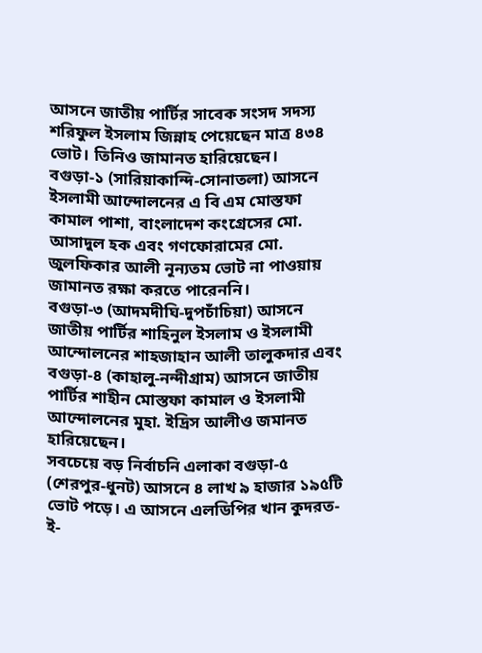আসনে জাতীয় পার্টির সাবেক সংসদ সদস্য শরিফুল ইসলাম জিন্নাহ পেয়েছেন মাত্র ৪৩৪ ভোট। তিনিও জামানত হারিয়েছেন।
বগুড়া-১ (সারিয়াকান্দি-সোনাতলা) আসনে ইসলামী আন্দোলনের এ বি এম মোস্তফা কামাল পাশা, বাংলাদেশ কংগ্রেসের মো. আসাদুল হক এবং গণফোরামের মো. জুলফিকার আলী নূন্যতম ভোট না পাওয়ায় জামানত রক্ষা করতে পারেননি।
বগুড়া-৩ (আদমদীঘি-দুপচাঁচিয়া) আসনে জাতীয় পার্টির শাহিনুল ইসলাম ও ইসলামী আন্দোলনের শাহজাহান আলী তালুকদার এবং বগুড়া-৪ (কাহালু-নন্দীগ্রাম) আসনে জাতীয় পার্টির শাহীন মোস্তফা কামাল ও ইসলামী আন্দোলনের মুহা. ইদ্রিস আলীও জমানত হারিয়েছেন।
সবচেয়ে বড় নির্বাচনি এলাকা বগুড়া-৫ (শেরপুর-ধুনট) আসনে ৪ লাখ ৯ হাজার ১৯৫টি ভোট পড়ে। এ আসনে এলডিপির খান কুদরত-ই-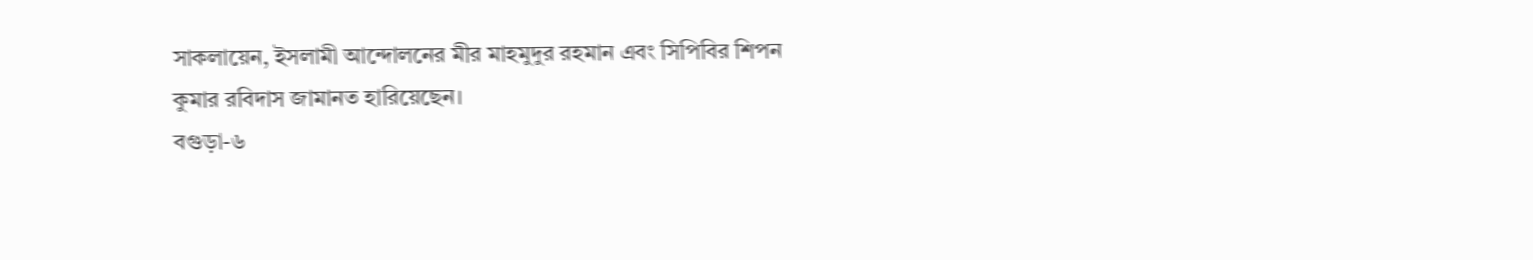সাকলায়েন, ইসলামী আন্দোলনের মীর মাহমুদুর রহমান এবং সিপিবির শিপন কুমার রবিদাস জামানত হারিয়েছেন।
বগুড়া-৬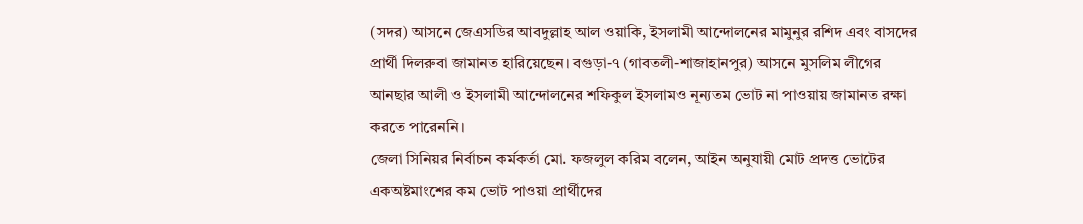(সদর) আসনে জেএসডির আবদুল্লাহ আল ওয়াকি, ইসলামী আন্দোলনের মামুনুর রশিদ এবং বাসদের প্রার্থী দিলরুবা জামানত হারিয়েছেন। বগুড়া-৭ (গাবতলী-শাজাহানপুর) আসনে মুসলিম লীগের আনছার আলী ও ইসলামী আন্দোলনের শফিকুল ইসলামও নূন্যতম ভোট না পাওয়ায় জামানত রক্ষা করতে পারেননি।
জেলা সিনিয়র নির্বাচন কর্মকর্তা মো. ফজলুল করিম বলেন, আইন অনুযায়ী মোট প্রদত্ত ভোটের একঅষ্টমাংশের কম ভোট পাওয়া প্রার্থীদের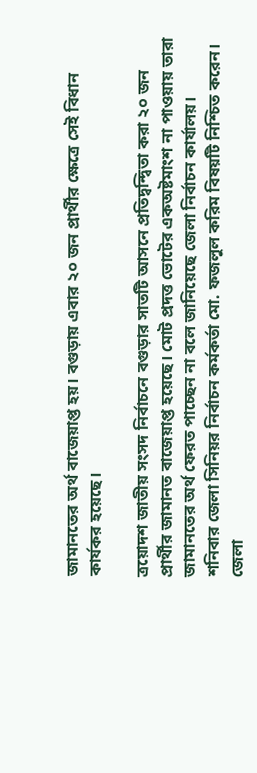জামানতের অর্থ বাজেয়াপ্ত হয়। বগুড়ায় এবার ২০ জন প্রার্থীর ক্ষেত্রে সেই বিধান কার্যকর হয়েছে।

ত্রয়োদশ জাতীয় সংসদ নির্বাচনে বগুড়ার সাতটি আসনে প্রতিদ্বন্দ্বিতা করা ২০ জন প্রার্থীর জামানত বাজেয়াপ্ত হয়েছে। মোট প্রদত্ত ভোটের একঅষ্টমাংশ না পাওয়ায় তারা জামানতের অর্থ ফেরত পাচ্ছেন না বলে জানিয়েছে জেলা নির্বাচন কার্যালয়।
শনিবার জেলা সিনিয়র নির্বাচন কর্মকর্তা মো. ফজলুল করিম বিষয়টি নিশ্চিত করেন।
জেলা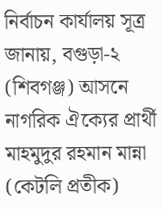নির্বাচন কার্যালয় সূত্র জানায়, বগুড়া-২ (শিবগঞ্জ) আসনে নাগরিক ঐক্যের প্রার্থী মাহমুদুর রহমান মান্না (কেটলি প্রতীক)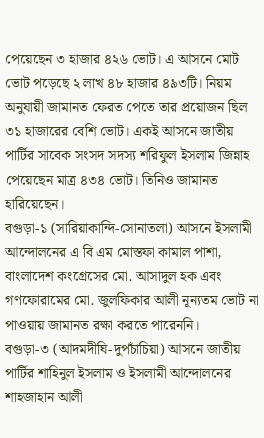পেয়েছেন ৩ হাজার ৪২৬ ভোট। এ আসনে মোট ভোট পড়েছে ২ লাখ ৪৮ হাজার ৪৯৩টি। নিয়ম অনুযায়ী জামানত ফেরত পেতে তার প্রয়োজন ছিল ৩১ হাজারের বেশি ভোট। একই আসনে জাতীয় পার্টির সাবেক সংসদ সদস্য শরিফুল ইসলাম জিন্নাহ পেয়েছেন মাত্র ৪৩৪ ভোট। তিনিও জামানত হারিয়েছেন।
বগুড়া-১ (সারিয়াকান্দি-সোনাতলা) আসনে ইসলামী আন্দোলনের এ বি এম মোস্তফা কামাল পাশা, বাংলাদেশ কংগ্রেসের মো. আসাদুল হক এবং গণফোরামের মো. জুলফিকার আলী নূন্যতম ভোট না পাওয়ায় জামানত রক্ষা করতে পারেননি।
বগুড়া-৩ (আদমদীঘি-দুপচাঁচিয়া) আসনে জাতীয় পার্টির শাহিনুল ইসলাম ও ইসলামী আন্দোলনের শাহজাহান আলী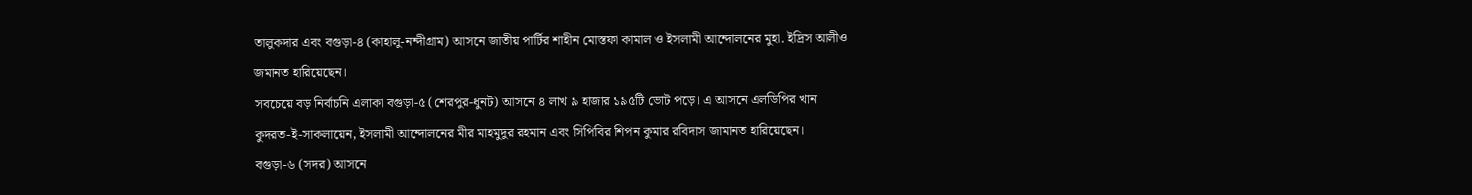তালুকদার এবং বগুড়া-৪ (কাহালু-নন্দীগ্রাম) আসনে জাতীয় পার্টির শাহীন মোস্তফা কামাল ও ইসলামী আন্দোলনের মুহা. ইদ্রিস আলীও জমানত হারিয়েছেন।
সবচেয়ে বড় নির্বাচনি এলাকা বগুড়া-৫ (শেরপুর-ধুনট) আসনে ৪ লাখ ৯ হাজার ১৯৫টি ভোট পড়ে। এ আসনে এলডিপির খান কুদরত-ই-সাকলায়েন, ইসলামী আন্দোলনের মীর মাহমুদুর রহমান এবং সিপিবির শিপন কুমার রবিদাস জামানত হারিয়েছেন।
বগুড়া-৬ (সদর) আসনে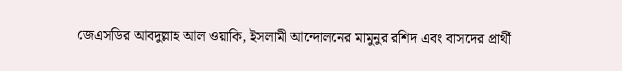জেএসডির আবদুল্লাহ আল ওয়াকি, ইসলামী আন্দোলনের মামুনুর রশিদ এবং বাসদের প্রার্থী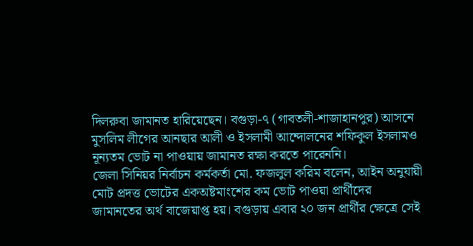দিলরুবা জামানত হারিয়েছেন। বগুড়া-৭ (গাবতলী-শাজাহানপুর) আসনে মুসলিম লীগের আনছার আলী ও ইসলামী আন্দোলনের শফিকুল ইসলামও নূন্যতম ভোট না পাওয়ায় জামানত রক্ষা করতে পারেননি।
জেলা সিনিয়র নির্বাচন কর্মকর্তা মো. ফজলুল করিম বলেন, আইন অনুযায়ী মোট প্রদত্ত ভোটের একঅষ্টমাংশের কম ভোট পাওয়া প্রার্থীদের জামানতের অর্থ বাজেয়াপ্ত হয়। বগুড়ায় এবার ২০ জন প্রার্থীর ক্ষেত্রে সেই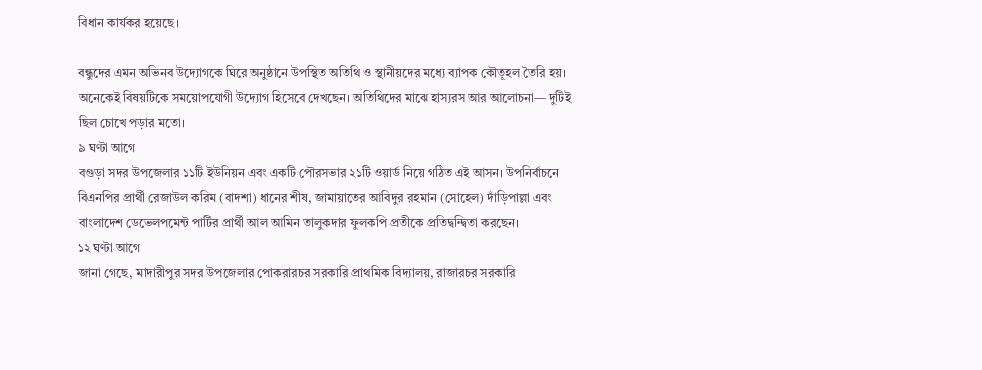বিধান কার্যকর হয়েছে।

বন্ধুদের এমন অভিনব উদ্যোগকে ঘিরে অনুষ্ঠানে উপস্থিত অতিথি ও স্থানীয়দের মধ্যে ব্যাপক কৌতূহল তৈরি হয়। অনেকেই বিষয়টিকে সময়োপযোগী উদ্যোগ হিসেবে দেখছেন। অতিথিদের মাঝে হাস্যরস আর আলোচনা— দুটিই ছিল চোখে পড়ার মতো।
৯ ঘণ্টা আগে
বগুড়া সদর উপজেলার ১১টি ইউনিয়ন এবং একটি পৌরসভার ২১টি ওয়ার্ড নিয়ে গঠিত এই আসন। উপনির্বাচনে বিএনপির প্রার্থী রেজাউল করিম (বাদশা) ধানের শীষ, জামায়াতের আবিদুর রহমান (সোহেল) দাঁড়িপাল্লা এবং বাংলাদেশ ডেভেলপমেন্ট পার্টির প্রার্থী আল আমিন তালুকদার ফুলকপি প্রতীকে প্রতিদ্বন্দ্বিতা করছেন।
১২ ঘণ্টা আগে
জানা গেছে, মাদারীপুর সদর উপজেলার পোকরারচর সরকারি প্রাথমিক বিদ্যালয়, রাজারচর সরকারি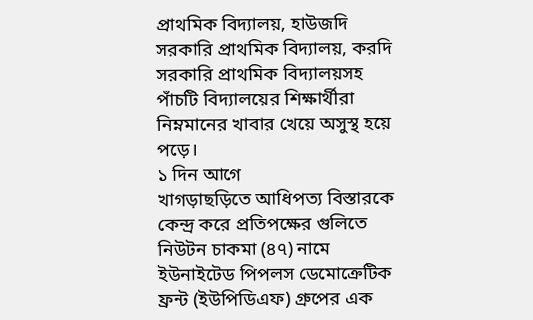প্রাথমিক বিদ্যালয়, হাউজদি সরকারি প্রাথমিক বিদ্যালয়, করদি সরকারি প্রাথমিক বিদ্যালয়সহ পাঁচটি বিদ্যালয়ের শিক্ষার্থীরা নিম্নমানের খাবার খেয়ে অসুস্থ হয়ে পড়ে।
১ দিন আগে
খাগড়াছড়িতে আধিপত্য বিস্তারকে কেন্দ্র করে প্রতিপক্ষের গুলিতে নিউটন চাকমা (৪৭) নামে ইউনাইটেড পিপলস ডেমোক্রেটিক ফ্রন্ট (ইউপিডিএফ) গ্রুপের এক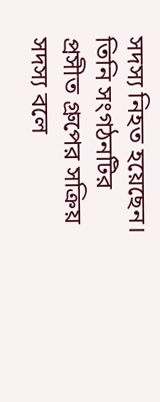সদস্য নিহত হয়েছেন। তিনি সংগঠনটির প্রসীত গ্রুপের সক্রিয় সদস্য বলে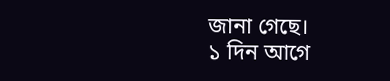জানা গেছে।
১ দিন আগে